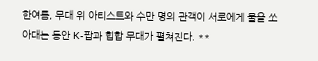한여름, 무대 위 아티스트와 수만 명의 관객이 서로에게 물을 쏘아대는 동안 K-팝과 힙합 무대가 펼쳐진다. **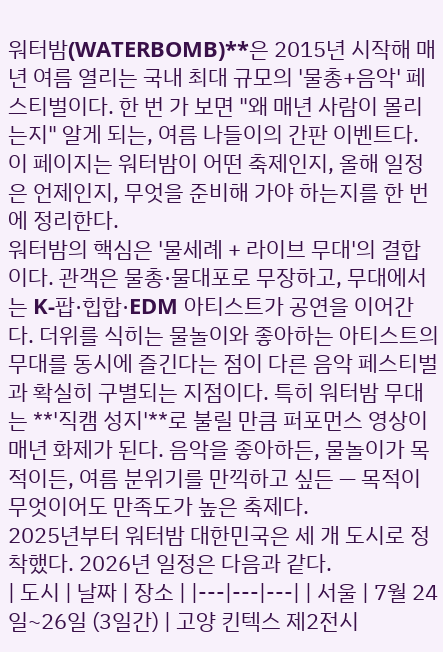워터밤(WATERBOMB)**은 2015년 시작해 매년 여름 열리는 국내 최대 규모의 '물총+음악' 페스티벌이다. 한 번 가 보면 "왜 매년 사람이 몰리는지" 알게 되는, 여름 나들이의 간판 이벤트다. 이 페이지는 워터밤이 어떤 축제인지, 올해 일정은 언제인지, 무엇을 준비해 가야 하는지를 한 번에 정리한다.
워터밤의 핵심은 '물세례 + 라이브 무대'의 결합이다. 관객은 물총·물대포로 무장하고, 무대에서는 K-팝·힙합·EDM 아티스트가 공연을 이어간다. 더위를 식히는 물놀이와 좋아하는 아티스트의 무대를 동시에 즐긴다는 점이 다른 음악 페스티벌과 확실히 구별되는 지점이다. 특히 워터밤 무대는 **'직캠 성지'**로 불릴 만큼 퍼포먼스 영상이 매년 화제가 된다. 음악을 좋아하든, 물놀이가 목적이든, 여름 분위기를 만끽하고 싶든 — 목적이 무엇이어도 만족도가 높은 축제다.
2025년부터 워터밤 대한민국은 세 개 도시로 정착했다. 2026년 일정은 다음과 같다.
| 도시 | 날짜 | 장소 | |---|---|---| | 서울 | 7월 24일~26일 (3일간) | 고양 킨텍스 제2전시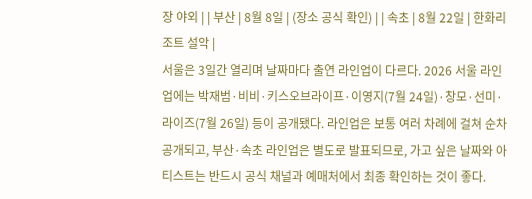장 야외 | | 부산 | 8월 8일 | (장소 공식 확인) | | 속초 | 8월 22일 | 한화리조트 설악 |
서울은 3일간 열리며 날짜마다 출연 라인업이 다르다. 2026 서울 라인업에는 박재범·비비·키스오브라이프·이영지(7월 24일)·창모·선미·라이즈(7월 26일) 등이 공개됐다. 라인업은 보통 여러 차례에 걸쳐 순차 공개되고, 부산·속초 라인업은 별도로 발표되므로, 가고 싶은 날짜와 아티스트는 반드시 공식 채널과 예매처에서 최종 확인하는 것이 좋다.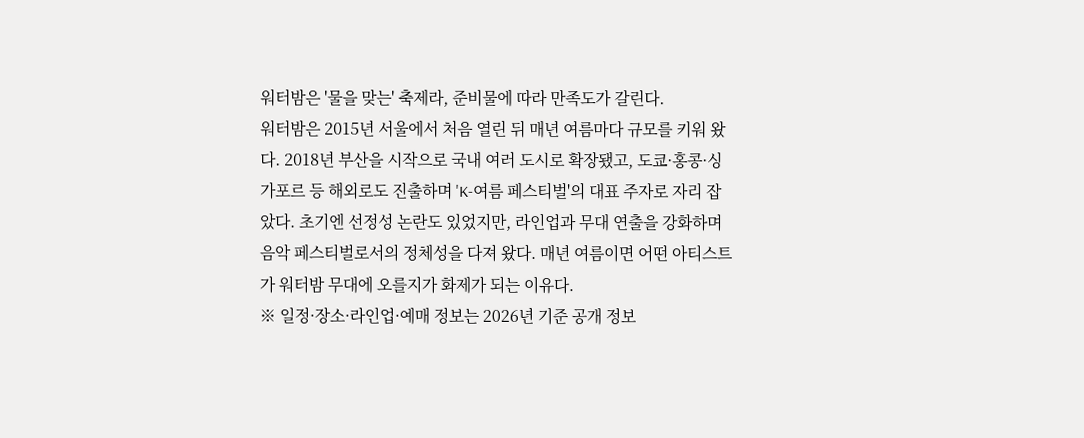워터밤은 '물을 맞는' 축제라, 준비물에 따라 만족도가 갈린다.
워터밤은 2015년 서울에서 처음 열린 뒤 매년 여름마다 규모를 키워 왔다. 2018년 부산을 시작으로 국내 여러 도시로 확장됐고, 도쿄·홍콩·싱가포르 등 해외로도 진출하며 'K-여름 페스티벌'의 대표 주자로 자리 잡았다. 초기엔 선정성 논란도 있었지만, 라인업과 무대 연출을 강화하며 음악 페스티벌로서의 정체성을 다져 왔다. 매년 여름이면 어떤 아티스트가 워터밤 무대에 오를지가 화제가 되는 이유다.
※ 일정·장소·라인업·예매 정보는 2026년 기준 공개 정보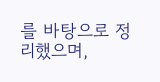를 바탕으로 정리했으며,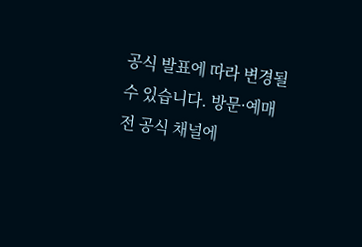공식 발표에 따라 변경될 수 있습니다. 방문·예매 전 공식 채널에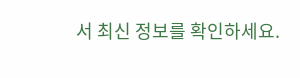서 최신 정보를 확인하세요.